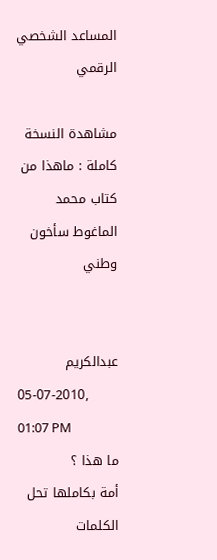المساعد الشخصي الرقمي

مشاهدة النسخة كاملة : ماهذا من كتاب محمد الماغوط سأخون وطني


عبدالكريم
05-07-2010, 01:07 PM
ما هذا ؟
أمة بكاملها تحل الكلمات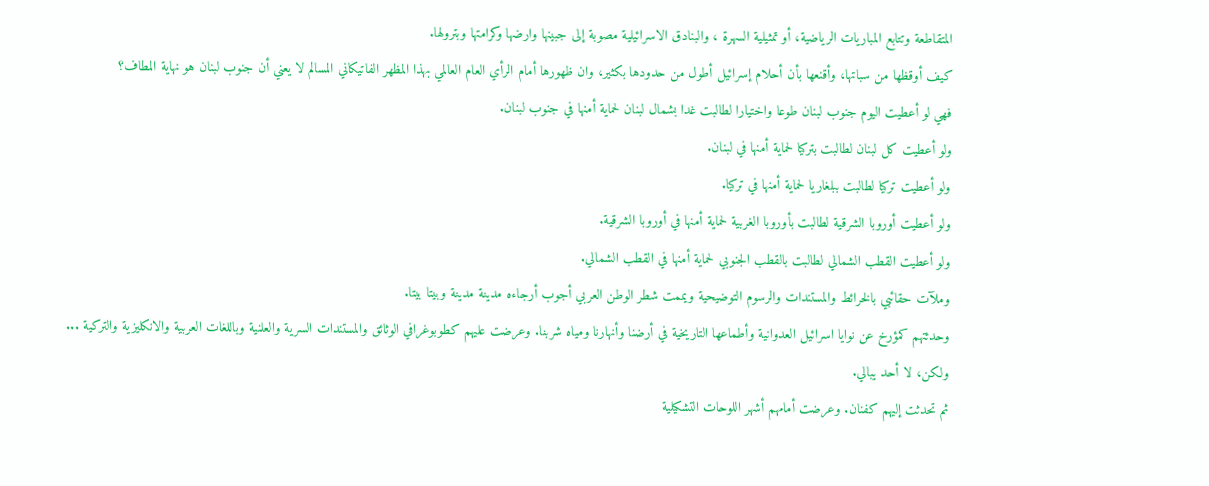المتقاطعة وتتابع المباريات الرياضية، أو تمثيلية السهرة ، والبنادق الاسرائيلية مصوبة إلى جبينها وارضها وكرامتها وبترولها.
كيف أوقظها من سباتها، وأقنعها بأن أحلام إسرائيل أطول من حدودها بكثير، وان ظهورها أمام الرأي العام العالمي بهذا المظهر الفاتيكاني المسالم لا يعني أن جنوب لبنان هو نهاية المطاف؟
فهي لو أعطيت اليوم جنوب لبنان طوعا واختيارا لطالبت غدا بشمال لبنان لحماية أمنها في جنوب لبنان.
ولو أعطيت كل لبنان لطالبت بتركيا لحماية أمنها في لبنان.
ولو أعطيت تركيا لطالبت ببلغاريا لحماية أمنها في تركيا.
ولو أعطيت أوروبا الشرقية لطالبت بأوروبا الغربية لحماية أمنها في أوروبا الشرقية.
ولو أعطيت القطب الشمالي لطالبت بالقطب الجنوبي لحماية أمنها في القطب الشمالي.
وملآت حقائبي بالخرائط والمستندات والرسوم التوضيحية ويممت شطر الوطن العربي أجوب أرجاءه مدينة مدينة وبيتا بيتا.
وحدثتهم كمؤرخ عن نوايا اسرائيل العدوانية وأطماعها التاريخية في أرضنا وأنهارنا ومياه شربنا. وعرضت عليهم كطوبوغرافي الوثائق والمستندات السرية والعلنية وباللغات العربية والانكليزية والتركية ... ولكن، لا أحد يبالي.
ثم تحدثت إليهم كفنان. وعرضت أمامهم أشهر اللوحات التشكيلية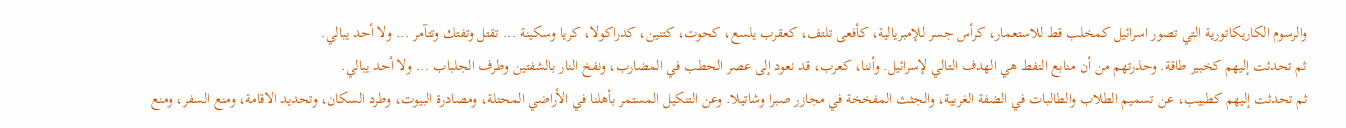والرسوم الكاريكاتورية التي تصور اسرائيل كمخلب قط للاستعمار، كرأس جسر للإمبريالية، كأفعى تلتف، كعقرب يلسع، كحوت، كتنين، كدراكولا، كريا وسكينة ... تقتل وتفتك وتتآمر ... ولا أحد يبالي.
ثم تحدثت إليهم كخبير طاقة. وحذرتهم من أن منابع النفط هي الهدف التالي لإسرائيل. وأننا، كعرب، قد نعود إلى عصر الحطب في المضارب، ونفخ النار بالشفتين وطرف الجلباب ... ولا أحد يبالي.
ثم تحدثت إليهم كطبيب، عن تسميم الطلاب والطالبات في الضفة الغربية، والجثث المفخخة في مجازر صبرا وشاتيلا. وعن التنكيل المستمر بأهلنا في الأراضي المحتلة، ومصادرة البيوت، وطرد السكان، وتحديد الاقامة، ومنع السفر، ومنع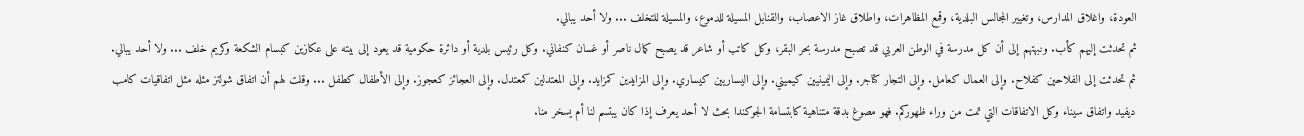العودة، واغلاق المدارس، وتغيير المجالس البلدية، وقمع المظاهرات، واطلاق غاز الاعصاب، والقنابل المسيلة للدموع، والمسيلة للتخلف ... ولا أحد يبالي.
ثم تحدثت إليهم كأب. ونبهتهم إلى أن كل مدرسة في الوطن العربي قد تصبح مدرسة بحر البقر، وكل كاتب أو شاعر قد يصبح كمال ناصر أو غسان كنفاني. وكل رئيس بلدية أو دائرة حكومية قد يعود إلى بيته على عكازين كبسام الشكعة وكريم خلف ... ولا أحد يبالي.
ثم تحدثت إلى الفلاحين كفلاح. وإلى العمال كعامل. وإلى التجار كتاجر. وإلى اليمينيين كيميني. وإلى اليساريين كيساري. وإلى المزايدين كمزايد. وإلى المعتدلين كمعتدل. وإلى العجائز كعجوز. وإلى الأطفال كطفل ... وقلت لهم أن اتفاق شولتز مثله مثل اتفاقيات كامب ديفيد واتفاق سيناء وكل الاتفاقات التي تمت من وراء ظهوركم. فهو مصوغ بدقة متناهية كابتسامة الجوكندا بحث لا أحد يعرف إذا كان يبتسم لنا أم يسخر منا.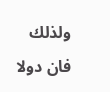ولذلك فان دولا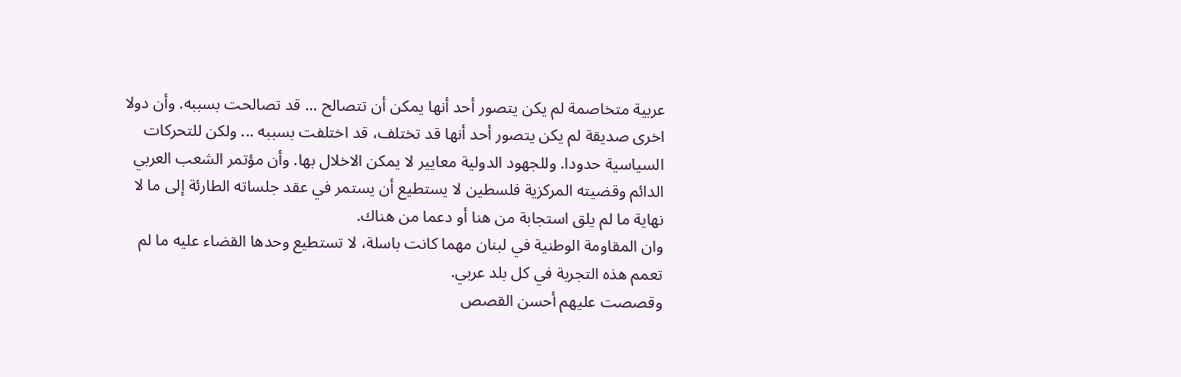عربية متخاصمة لم يكن يتصور أحد أنها يمكن أن تتصالح ... قد تصالحت بسببه. وأن دولا اخرى صديقة لم يكن يتصور أحد أنها قد تختلف، قد اختلفت بسببه ... ولكن للتحركات السياسية حدودا. وللجهود الدولية معايير لا يمكن الاخلال بها. وأن مؤتمر الشعب العربي الدائم وقضيته المركزية فلسطين لا يستطيع أن يستمر في عقد جلساته الطارئة إلى ما لا نهاية ما لم يلق استجابة من هنا أو دعما من هناك.
وان المقاومة الوطنية في لبنان مهما كانت باسلة، لا تستطيع وحدها القضاء عليه ما لم تعمم هذه التجربة في كل بلد عربي.
وقصصت عليهم أحسن القصص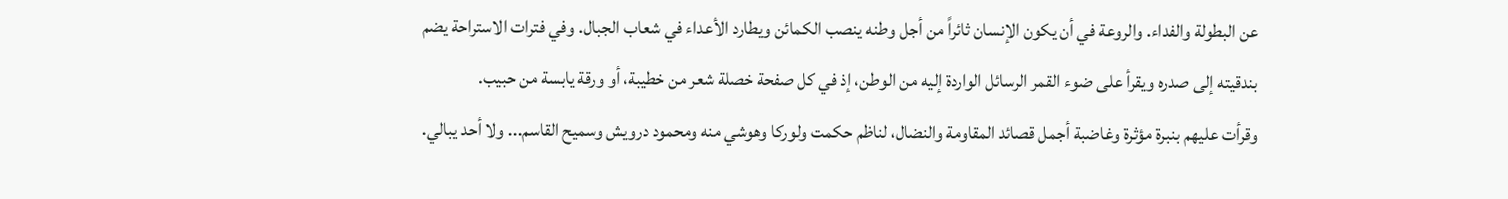عن البطولة والفداء. والروعة في أن يكون الإنسان ثائراً من أجل وطنه ينصب الكمائن ويطارد الأعداء في شعاب الجبال. وفي فترات الاستراحة يضم بندقيته إلى صدره ويقرأ على ضوء القمر الرسائل الواردة إليه من الوطن، إذ في كل صفحة خصلة شعر من خطيبة، أو ورقة يابسة من حبيب.
وقرأت عليهم بنبرة مؤثرة وغاضبة أجمل قصائد المقاومة والنضال، لناظم حكمت ولوركا وهوشي منه ومحمود درويش وسميح القاسم... ولا أحد يبالي.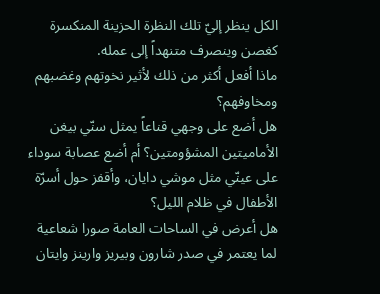الكل ينظر إليّ تلك النظرة الحزينة المنكسرة كغصن وينصرف متنهداً إلى عمله.
ماذا أفعل أكثر من ذلك لأثير نخوتهم وغضبهم ومخاوفهم؟
هل أضع على وجهي قناعاً يمثل سنّي بيغن الأماميتين المشؤومتين؟ أم أضع عصابة سوداء على عينّي مثل موشي دايان، وأقفز حول أسرّة الأطفال في ظلام الليل؟
هل أعرض في الساحات العامة صورا شعاعية لما يعتمر في صدر شارون وبيريز وارينز وايتان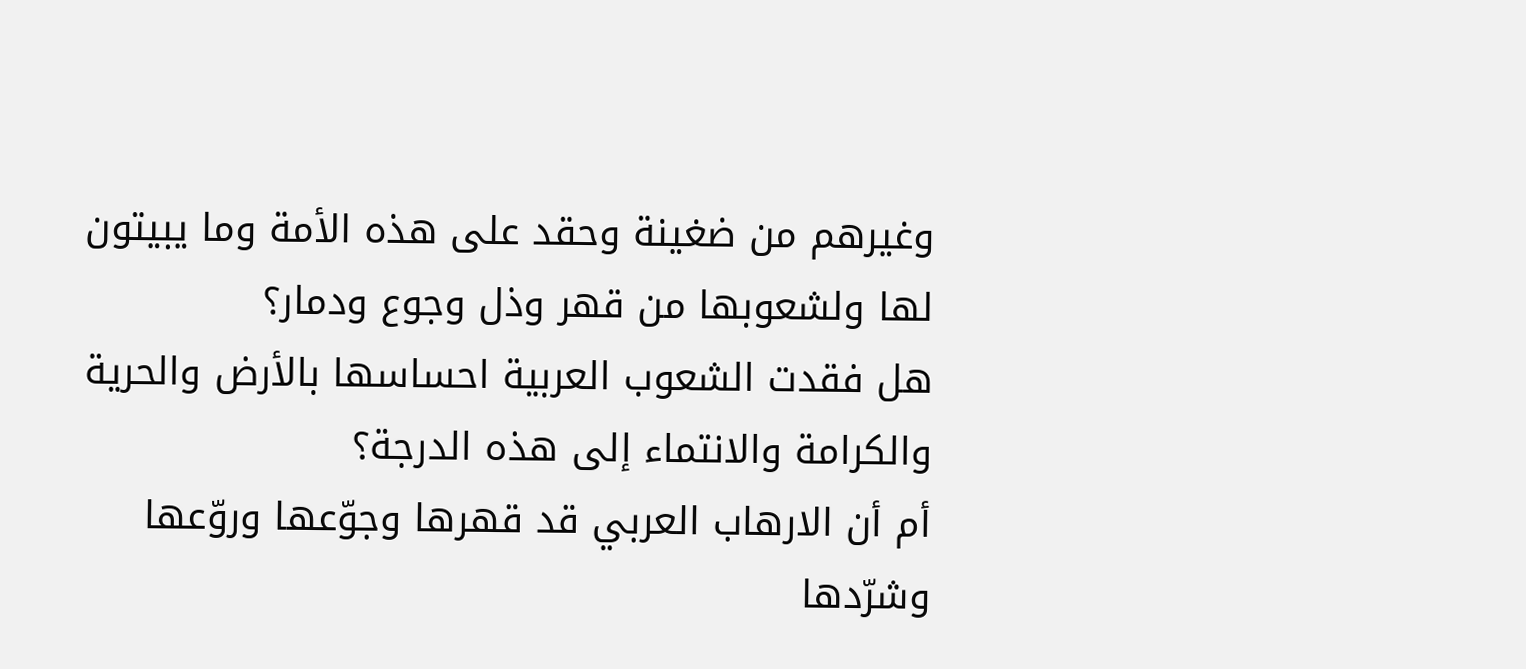وغيرهم من ضغينة وحقد على هذه الأمة وما يبيتون لها ولشعوبها من قهر وذل وجوع ودمار؟
هل فقدت الشعوب العربية احساسها بالأرض والحرية والكرامة والانتماء إلى هذه الدرجة؟
أم أن الارهاب العربي قد قهرها وجوّعها وروّعها وشرّدها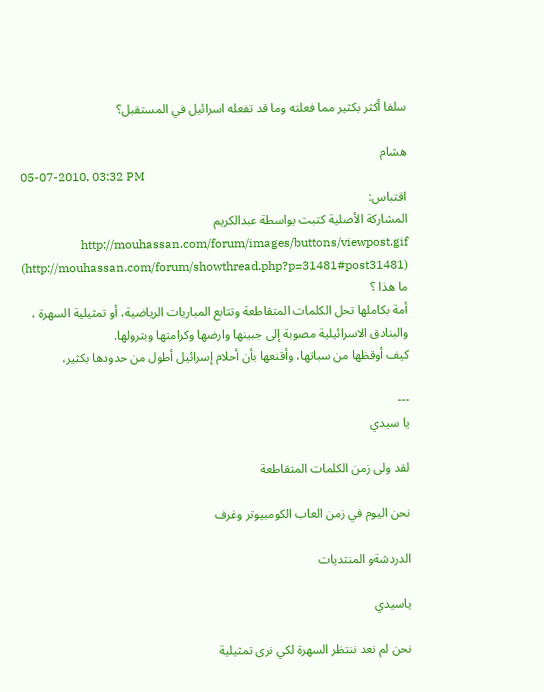سلفا أكثر بكثير مما فعلته وما قد تفعله اسرائيل في المستقبل؟

هشام
05-07-2010, 03:32 PM
اقتباس:
المشاركة الأصلية كتبت بواسطة عبدالكريم http://mouhassan.com/forum/images/buttons/viewpost.gif (http://mouhassan.com/forum/showthread.php?p=31481#post31481)
ما هذا ؟
أمة بكاملها تحل الكلمات المتقاطعة وتتابع المباريات الرياضية، أو تمثيلية السهرة ، والبنادق الاسرائيلية مصوبة إلى جبينها وارضها وكرامتها وبترولها.
كيف أوقظها من سباتها، وأقنعها بأن أحلام إسرائيل أطول من حدودها بكثير،

---
يا سيدي

لقد ولى زمن الكلمات المتقاطعة

نحن اليوم في زمن العاب الكومبيوتر وغرف

الدردشةو المنتديات

ياسيدي

نحن لم نعد ننتظر السهرة لكي نرى تمثيلية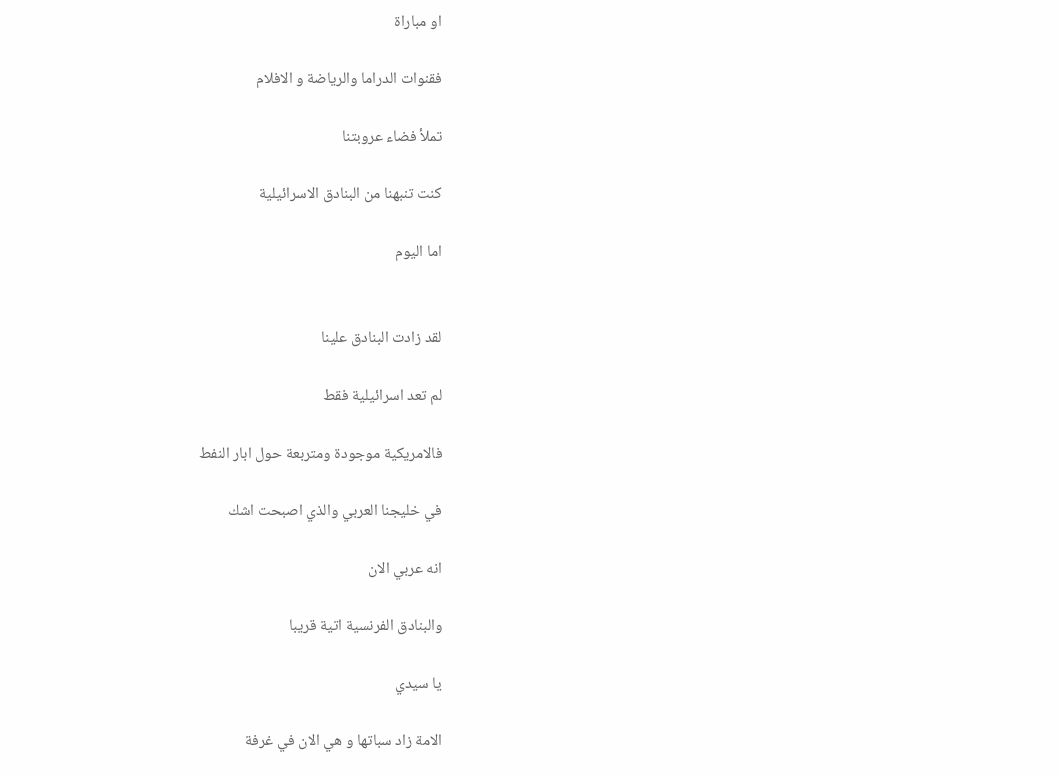او مباراة

فقنوات الدراما والرياضة و الافلام

تملأ فضاء عروبتنا

كنت تنبهنا من البنادق الاسرائيلية

اما اليوم


لقد زادت البنادق علينا

لم تعد اسرائيلية فقط

فالامريكية موجودة ومتربعة حول ابار النفط

في خليجنا العربي والذي اصبحت اشك

انه عربي الان

والبنادق الفرنسية اتية قريبا

يا سيدي

الامة زاد سباتها و هي الان في غرفة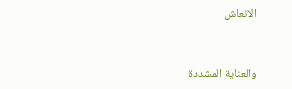الانعاش


والعناية المشددة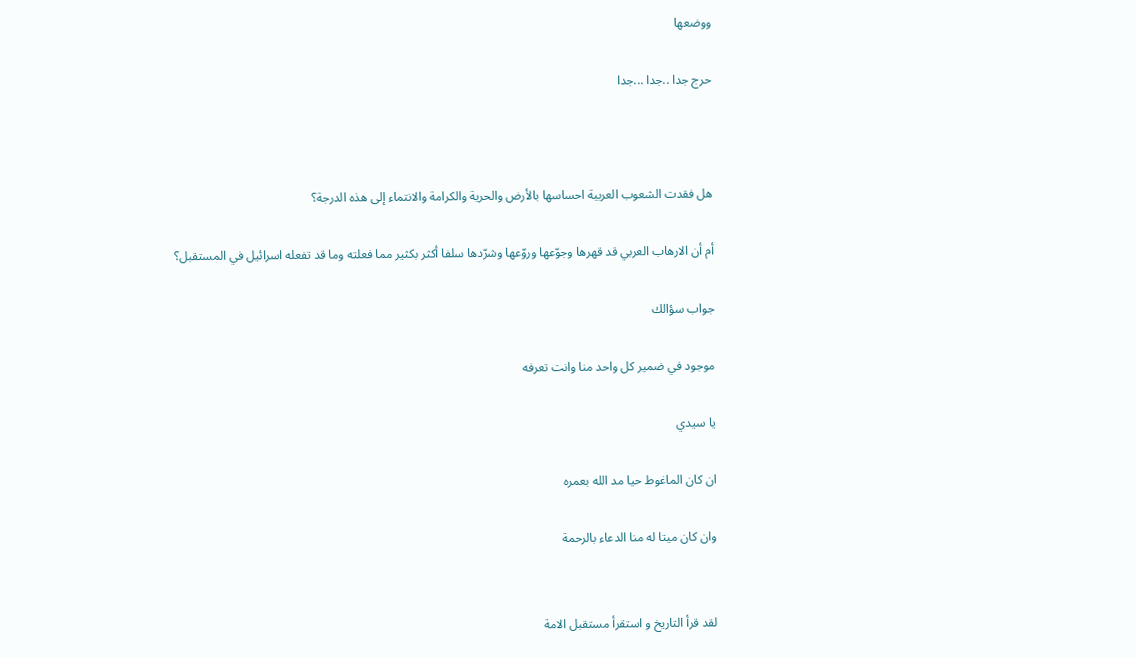ووضعها

حرج جدا ..جدا ...جدا



هل فقدت الشعوب العربية احساسها بالأرض والحرية والكرامة والانتماء إلى هذه الدرجة؟

أم أن الارهاب العربي قد قهرها وجوّعها وروّعها وشرّدها سلفا أكثر بكثير مما فعلته وما قد تفعله اسرائيل في المستقبل؟

جواب سؤالك

موجود في ضمير كل واحد منا وانت تعرفه

يا سيدي

ان كان الماغوط حيا مد الله بعمره

وان كان ميتا له منا الدعاء بالرحمة


لقد قرأ التاريخ و استقرأ مستقبل الامة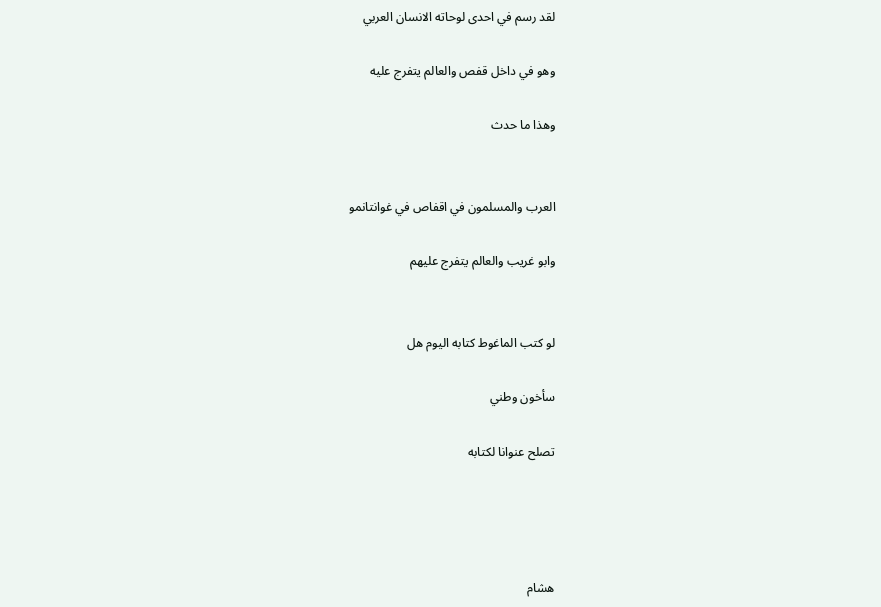لقد رسم في احدى لوحاته الانسان العربي

وهو في داخل قفص والعالم يتفرج عليه

وهذا ما حدث


العرب والمسلمون في اقفاص في غوانتانمو

وابو غريب والعالم يتفرج عليهم


لو كتب الماغوط كتابه اليوم هل

سأخون وطني

تصلح عنوانا لكتابه




هشام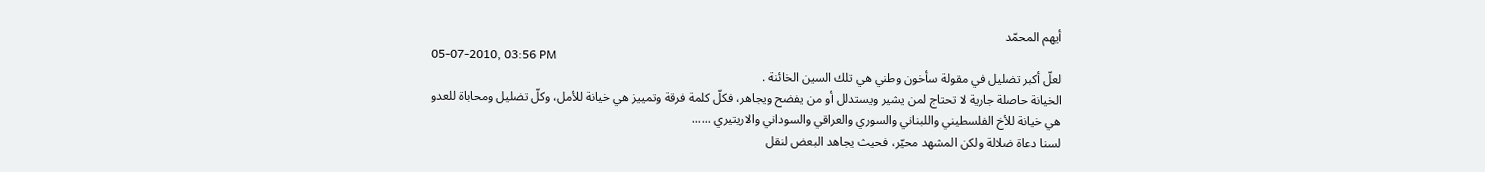أيهم المحمّد
05-07-2010, 03:56 PM
لعلّ أكبر تضليل في مقولة سأخون وطني هي تلك السين الخائنة .
الخيانة حاصلة جارية لا تحتاج لمن يشير ويستدلل أو من يفضح ويجاهر، فكلّ كلمة فرقة وتمييز هي خيانة للأمل، وكلّ تضليل ومحاباة للعدو هي خيانة للأخ الفلسطيني واللبناني والسوري والعراقي والسوداني والاريتيري ......
لسنا دعاة ضلالة ولكن المشهد محيّر، فحيث يجاهد البعض لنقل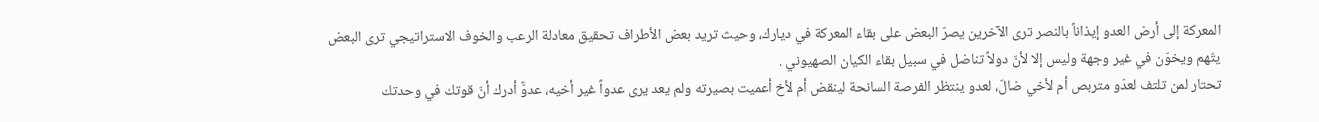المعركة إلى أرض العدو إيذاناً بالنصر ترى الآخرين يصرّ البعض على بقاء المعركة في ديارك، وحيث تريد بعض الأطراف تحقيق معادلة الرعب والخوف الاستراتيجي ترى البعض يتّهم ويخوّن في غير وجهة وليس إلا لأنّ دولاً تناضل في سبيل بقاء الكيان الصهيوني .
تحتار لمن تلتف لعدّو متربص أم لأخي ضالّ، لعدو ينتظر الفرصة السانحة لينقض أم لأخ أعميت بصيرته ولم يعد يرى عدواً غير أخيه، عدوٌّ أدرك أنّ قوتك في وحدتك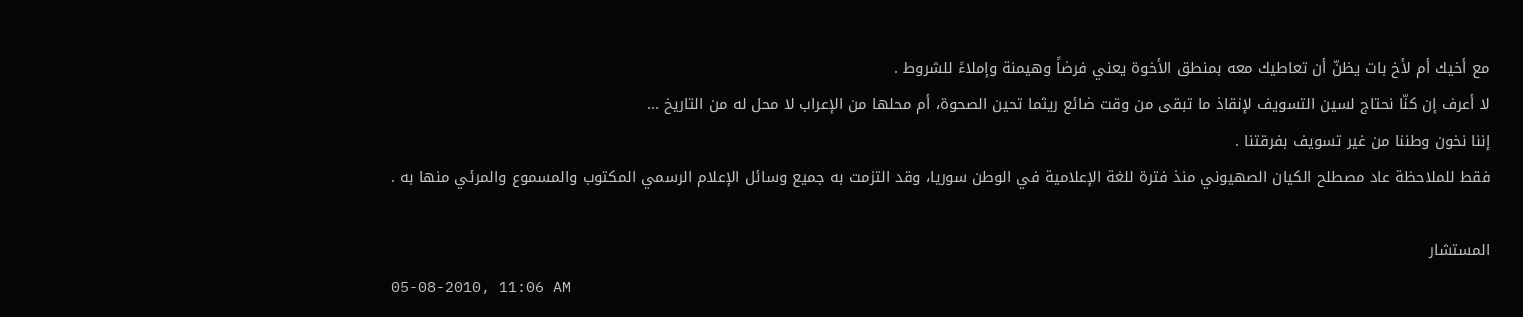مع أخيك أم لأخ بات يظنّ أن تعاطيك معه بمنطق الأخوة يعني فرضاً وهيمنة وإملاءً للشروط .
لا أعرف إن كنّا نحتاج لسين التسويف لإنقاذ ما تبقى من وقت ضائع ريثما تحين الصحوة، أم محلها من الإعراب لا محل له من التاريخ ...
إننا نخون وطننا من غير تسويف بفرقتنا .
فقط للملاحظة عاد مصطلح الكيان الصهيوني منذ فترة للغة الإعلامية في الوطن سوريا، وقد التزمت به جميع وسائل الإعلام الرسمي المكتوب والمسموع والمرئي منها به .

المستشار
05-08-2010, 11:06 AM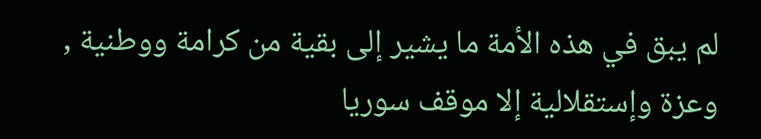لم يبق في هذه الأمة ما يشير إلى بقية من كرامة ووطنية , وعزة وإستقلالية إلا موقف سوريا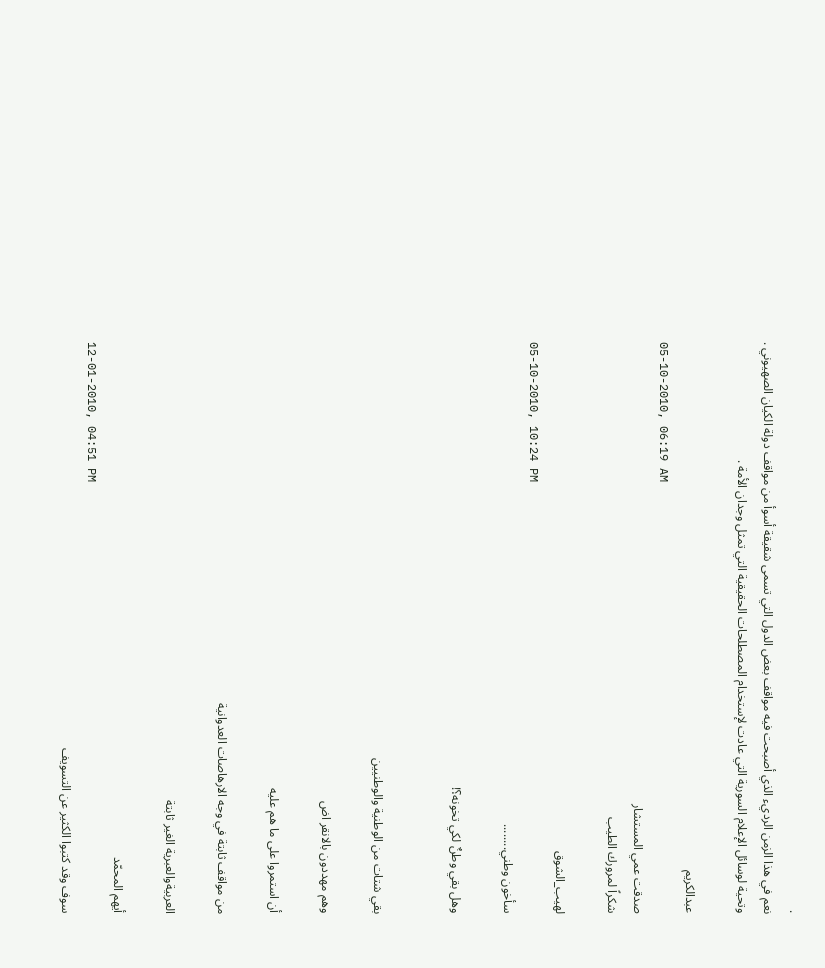.
نعم في هذا الزمن الرديء الذي أصبحت فيه مواقف بعض الدول التي تسمى شقيقة أسوأ من مواقف دولة الكيان الصهيوني .
وتحية لوسائل الإعلام السورية التي عادت لإستخدام المصطلحات الحقيقية التي تمثل وجدان الأمة .

عبدالكريم
05-10-2010, 06:19 AM
صدقت عمي المستشار
شكراً لمرورك الطيب

لهيب_الشوق
05-10-2010, 10:24 PM
سأخون وطني........

وهل بقي وطنٌ لكي تخونه؟!


بقي شتات من الوطنية والوطنيين

وهم مهددون بالانقر اض

أن استمروا على ما هم عليه

من مواقف ثابتة في وجه الارهاصات العدوانية

العربيةوالعبرية الغير ثابتة

أيهم المحمّد
12-01-2010, 04:51 PM
سوف وقد كتبوا الكثير عن التسويف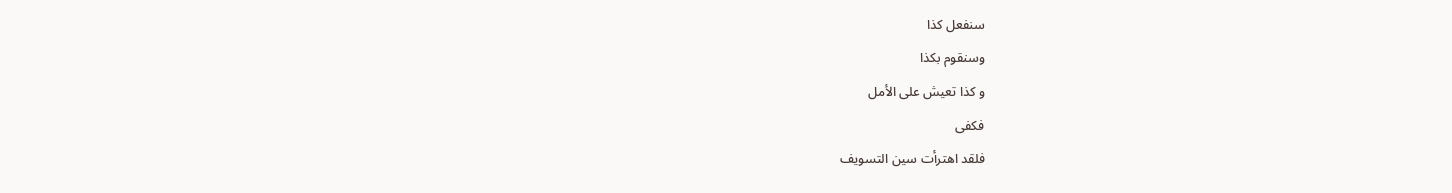سنفعل كذا
وسنقوم بكذا
و كذا تعيش على الأمل
فكفى
فلقد اهترأت سين التسويف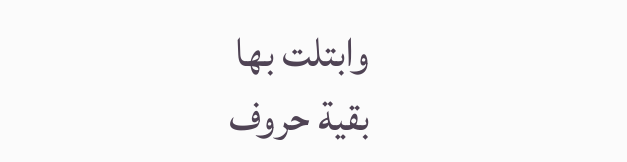وابتلت بها
بقية حروف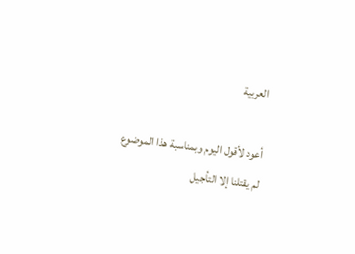العربية

أعود لأقول اليوم وبمناسبة هذا الموضوع
لم يقتلنا إلا التأجيل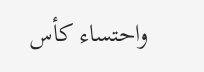واحتساء كأس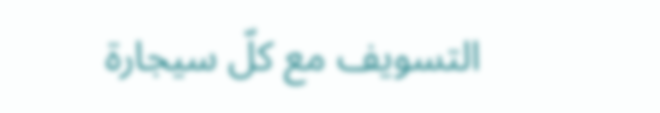التسويف مع كلّ سيجارة